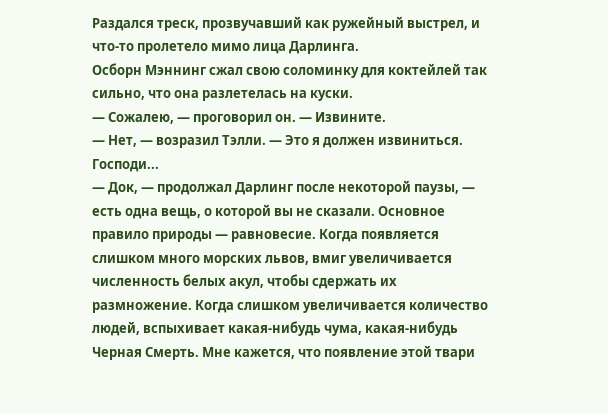Раздался треск, прозвучавший как ружейный выстрел, и что-то пролетело мимо лица Дарлинга.
Осборн Мэннинг сжал свою соломинку для коктейлей так сильно, что она разлетелась на куски.
— Сожалею, — проговорил он. — Извините.
— Нет, — возразил Тэлли. — Это я должен извиниться. Господи...
— Док, — продолжал Дарлинг после некоторой паузы, — есть одна вещь, о которой вы не сказали. Основное правило природы — равновесие. Когда появляется слишком много морских львов, вмиг увеличивается численность белых акул, чтобы сдержать их размножение. Когда слишком увеличивается количество людей, вспыхивает какая-нибудь чума, какая-нибудь Черная Смерть. Мне кажется, что появление этой твари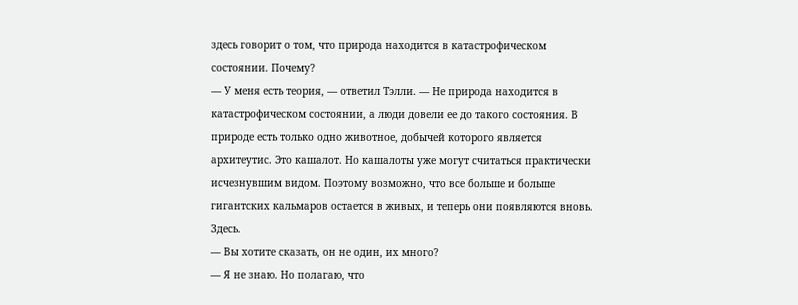здесь говорит о том, что природа находится в катастрофическом состоянии. Почему?
— У меня есть теория, — ответил Тэлли. — Не природа находится в катастрофическом состоянии, а люди довели ее до такого состояния. В природе есть только одно животное, добычей которого является архитеутис. Это кашалот. Но кашалоты уже могут считаться практически исчезнувшим видом. Поэтому возможно, что все больше и больше гигантских кальмаров остается в живых, и теперь они появляются вновь. Здесь.
— Вы хотите сказать, он не один, их много?
— Я не знаю. Но полагаю, что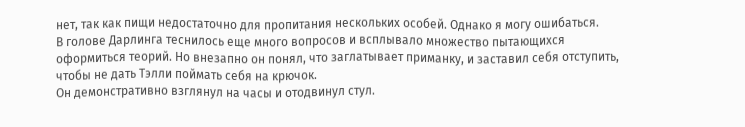нет, так как пищи недостаточно для пропитания нескольких особей. Однако я могу ошибаться.
В голове Дарлинга теснилось еще много вопросов и всплывало множество пытающихся оформиться теорий. Но внезапно он понял, что заглатывает приманку, и заставил себя отступить, чтобы не дать Тэлли поймать себя на крючок.
Он демонстративно взглянул на часы и отодвинул стул.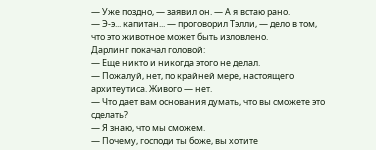— Уже поздно, — заявил он. — А я встаю рано.
— Э-э... капитан... — проговорил Тэлли, — дело в том, что это животное может быть изловлено.
Дарлинг покачал головой:
— Еще никто и никогда этого не делал.
— Пожалуй, нет, по крайней мере, настоящего архитеутиса. Живого — нет.
— Что дает вам основания думать, что вы сможете это сделать?
— Я знаю, что мы сможем.
— Почему, господи ты боже, вы хотите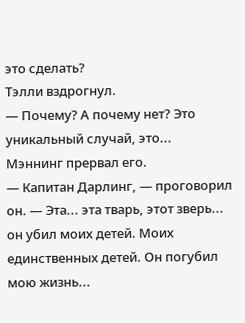это сделать?
Тэлли вздрогнул.
— Почему? А почему нет? Это уникальный случай, это...
Мэннинг прервал его.
— Капитан Дарлинг, — проговорил он. — Эта... эта тварь, этот зверь... он убил моих детей. Моих единственных детей. Он погубил мою жизнь...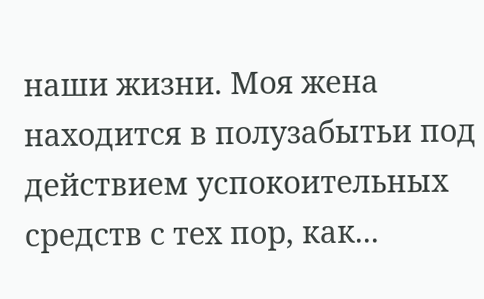наши жизни. Моя жена находится в полузабытьи под действием успокоительных средств с тех пор, как...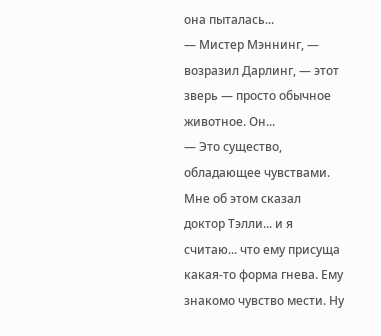она пыталась...
— Мистер Мэннинг, — возразил Дарлинг, — этот зверь — просто обычное животное. Он...
— Это существо, обладающее чувствами. Мне об этом сказал доктор Тэлли... и я считаю... что ему присуща какая-то форма гнева. Ему знакомо чувство мести. Ну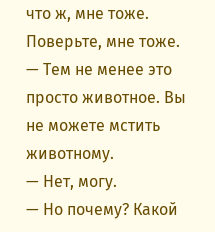что ж, мне тоже. Поверьте, мне тоже.
— Тем не менее это просто животное. Вы не можете мстить животному.
— Нет, могу.
— Но почему? Какой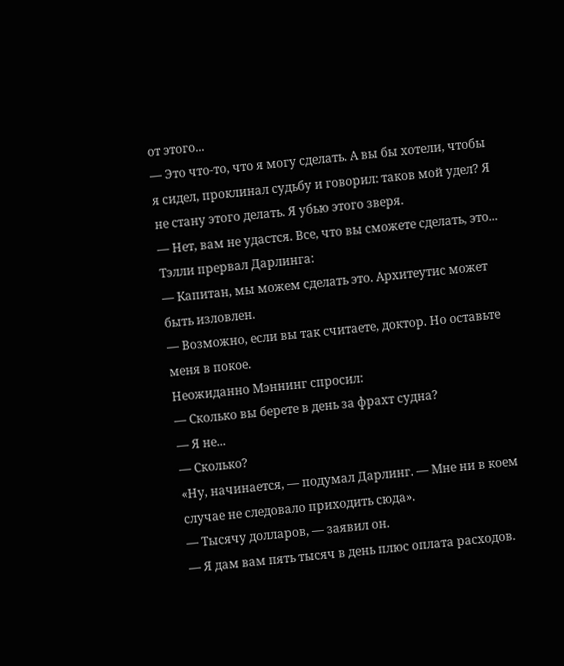от этого...
— Это что-то, что я могу сделать. А вы бы хотели, чтобы я сидел, проклинал судьбу и говорил: таков мой удел? Я не стану этого делать. Я убью этого зверя.
— Нет, вам не удастся. Все, что вы сможете сделать, это...
Тэлли прервал Дарлинга:
— Капитан, мы можем сделать это. Архитеутис может быть изловлен.
— Возможно, если вы так считаете, доктор. Но оставьте меня в покое.
Неожиданно Мэннинг спросил:
— Сколько вы берете в день за фрахт судна?
— Я не...
— Сколько?
«Ну, начинается, — подумал Дарлинг. — Мне ни в коем случае не следовало приходить сюда».
— Тысячу долларов, — заявил он.
— Я дам вам пять тысяч в день плюс оплата расходов.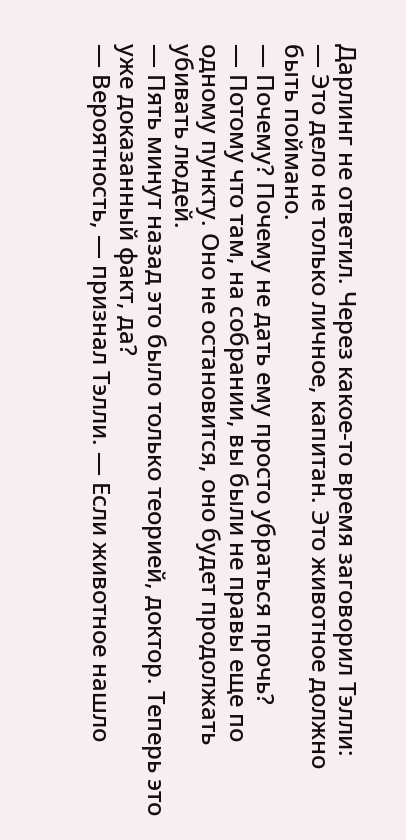Дарлинг не ответил. Через какое-то время заговорил Тэлли:
— Это дело не только личное, капитан. Это животное должно быть поймано.
— Почему? Почему не дать ему просто убраться прочь?
— Потому что там, на собрании, вы были не правы еще по одному пункту. Оно не остановится, оно будет продолжать убивать людей.
— Пять минут назад это было только теорией, доктор. Теперь это уже доказанный факт, да?
— Вероятность, — признал Тэлли. — Если животное нашло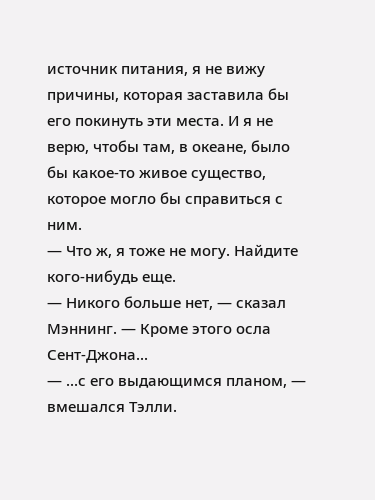источник питания, я не вижу причины, которая заставила бы его покинуть эти места. И я не верю, чтобы там, в океане, было бы какое-то живое существо, которое могло бы справиться с ним.
— Что ж, я тоже не могу. Найдите кого-нибудь еще.
— Никого больше нет, — сказал Мэннинг. — Кроме этого осла Сент-Джона...
— ...с его выдающимся планом, — вмешался Тэлли.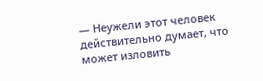— Неужели этот человек действительно думает, что может изловить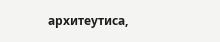архитеутиса,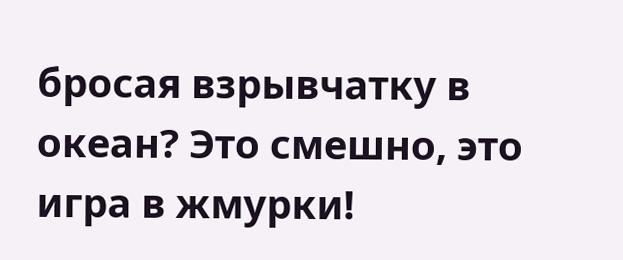бросая взрывчатку в океан? Это смешно, это игра в жмурки!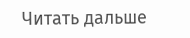Читать дальше